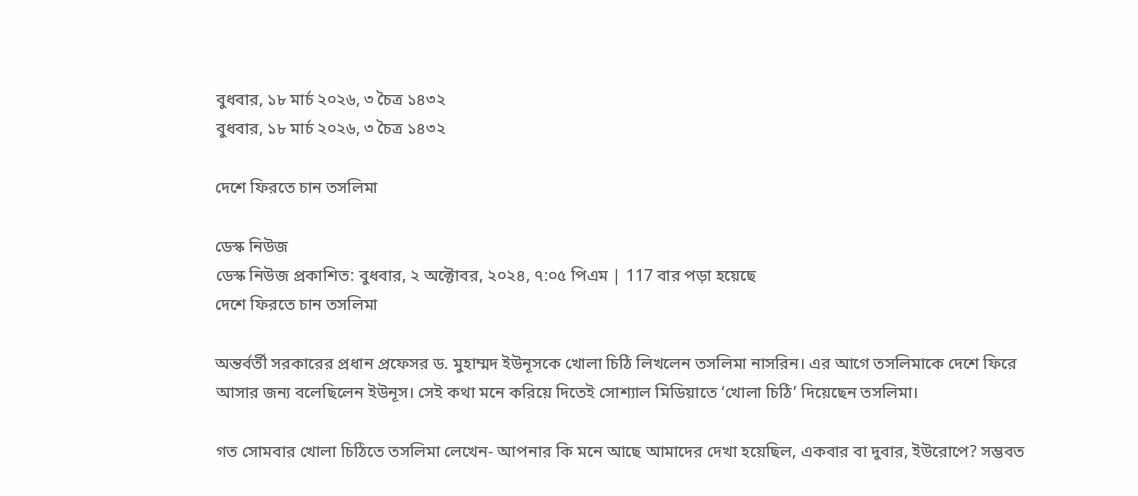বুধবার, ১৮ মার্চ ২০২৬, ৩ চৈত্র ১৪৩২
বুধবার, ১৮ মার্চ ২০২৬, ৩ চৈত্র ১৪৩২

দেশে ফিরতে চান তসলিমা

ডেস্ক নিউজ
ডেস্ক নিউজ প্রকাশিত: বুধবার, ২ অক্টোবর, ২০২৪, ৭:০৫ পিএম | 117 বার পড়া হয়েছে
দেশে ফিরতে চান তসলিমা

অন্তর্বর্তী সরকারের প্রধান প্রফেসর ড. মুহাম্মদ ইউনূসকে খোলা চিঠি লিখলেন তসলিমা নাসরিন। এর আগে তসলিমাকে দেশে ফিরে আসার জন্য বলেছিলেন ইউনূস। সেই কথা মনে করিয়ে দিতেই সোশ্যাল মিডিয়াতে ‘খোলা চিঠি’ দিয়েছেন তসলিমা।

গত সোমবার খোলা চিঠিতে তসলিমা লেখেন- আপনার কি মনে আছে আমাদের দেখা হয়েছিল, একবার বা দুবার, ইউরোপে? সম্ভবত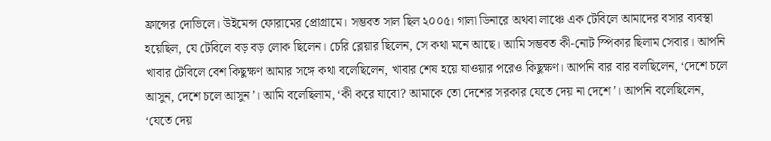ফ্রান্সের দোভিলে। উইমেন্স ফোরামের প্রোগ্রামে। সম্ভবত সাল ছিল ২০০৫। গালা ডিনারে অথবা লাঞ্চে এক টেবিলে আমাদের বসার ব্যবস্থা হয়েছিল, যে টেবিলে বড় বড় লোক ছিলেন। চেরি ব্লেয়ার ছিলেন, সে কথা মনে আছে। আমি সম্ভবত কী-নোট স্পিকার ছিলাম সেবার। আপনি খাবার টেবিলে বেশ কিছুক্ষণ আমার সঙ্গে কথা বলেছিলেন, খাবার শেষ হয়ে যাওয়ার পরেও কিছুক্ষণ। আপনি বার বার বলছিলেন, ‘দেশে চলে আসুন, দেশে চলে আসুন’। আমি বলেছিলাম, ‘কী করে যাবো? আমাকে তো দেশের সরকার যেতে দেয় না দেশে’। আপনি বলেছিলেন, ‘যেতে দেয়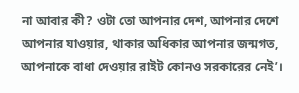না আবার কী? ওটা তো আপনার দেশ, আপনার দেশে আপনার যাওয়ার, থাকার অধিকার আপনার জন্মগত, আপনাকে বাধা দেওয়ার রাইট কোনও সরকারের নেই’।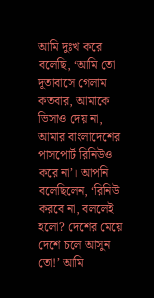আমি দুঃখ করে বলেছি, ‘আমি তো দূতাবাসে গেলাম কতবার, আমাকে ভিসাও দেয় না, আমার বাংলাদেশের পাসপোর্ট রিনিউও করে না’। আপনি বলেছিলেন, ‘রিনিউ করবে না, বললেই হলো? দেশের মেয়ে দেশে চলে আসুন তো!’ আমি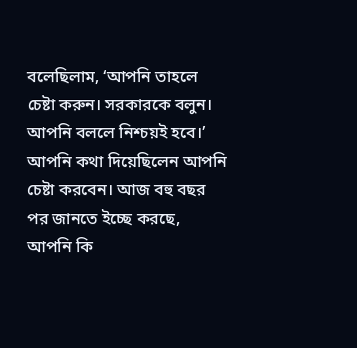বলেছিলাম, ‘আপনি তাহলে চেষ্টা করুন। সরকারকে বলুন। আপনি বললে নিশ্চয়ই হবে।’ আপনি কথা দিয়েছিলেন আপনি চেষ্টা করবেন। আজ বহু বছর পর জানতে ইচ্ছে করছে, আপনি কি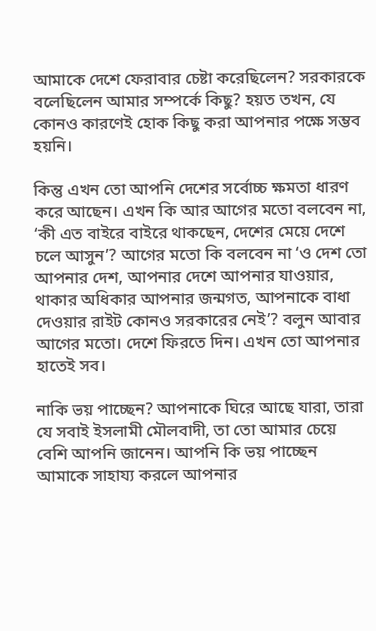আমাকে দেশে ফেরাবার চেষ্টা করেছিলেন? সরকারকে বলেছিলেন আমার সম্পর্কে কিছু? হয়ত তখন, যে কোনও কারণেই হোক কিছু করা আপনার পক্ষে সম্ভব হয়নি।

কিন্তু এখন তো আপনি দেশের সর্বোচ্চ ক্ষমতা ধারণ করে আছেন। এখন কি আর আগের মতো বলবেন না, ‘কী এত বাইরে বাইরে থাকছেন, দেশের মেয়ে দেশে চলে আসুন’? আগের মতো কি বলবেন না ‘ও দেশ তো আপনার দেশ, আপনার দেশে আপনার যাওয়ার, থাকার অধিকার আপনার জন্মগত, আপনাকে বাধা দেওয়ার রাইট কোনও সরকারের নেই’? বলুন আবার আগের মতো। দেশে ফিরতে দিন। এখন তো আপনার হাতেই সব।

নাকি ভয় পাচ্ছেন? আপনাকে ঘিরে আছে যারা, তারা যে সবাই ইসলামী মৌলবাদী, তা তো আমার চেয়ে বেশি আপনি জানেন। আপনি কি ভয় পাচ্ছেন আমাকে সাহায্য করলে আপনার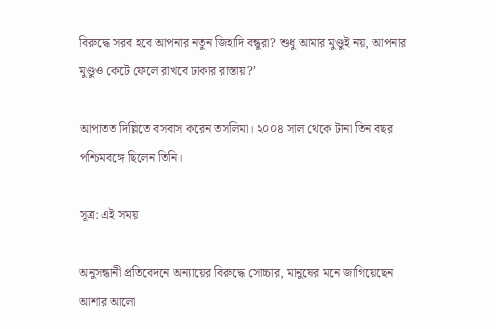বিরুদ্ধে সরব হবে আপনার নতুন জিহাদি বন্ধুরা? শুধু আমার মুণ্ডুই নয়, আপনার মুণ্ডুও কেটে ফেলে রাখবে ঢাকার রাস্তায়?’

আপাতত দিল্লিতে বসবাস করেন তসলিমা। ২০০৪ সাল থেকে টানা তিন বছর পশ্চিমবঙ্গে ছিলেন তিনি।

সূত্র: এই সময়

অনুসন্ধানী প্রতিবেদনে অন্যায়ের বিরুদ্ধে সোচ্চার, মানুষের মনে জাগিয়েছেন আশার আলো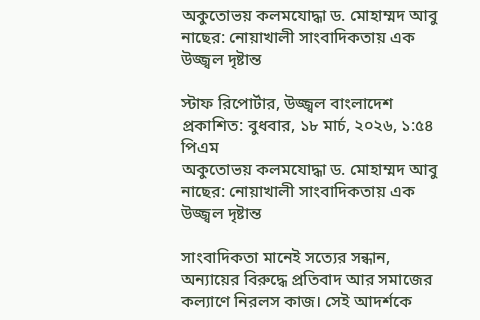অকুতোভয় কলমযোদ্ধা ড. মোহাম্মদ আবু নাছের: নোয়াখালী সাংবাদিকতায় এক উজ্জ্বল দৃষ্টান্ত

স্টাফ রিপোর্টার, উজ্জ্বল বাংলাদেশ প্রকাশিত: বুধবার, ১৮ মার্চ, ২০২৬, ১:৫৪ পিএম
অকুতোভয় কলমযোদ্ধা ড. মোহাম্মদ আবু নাছের: নোয়াখালী সাংবাদিকতায় এক উজ্জ্বল দৃষ্টান্ত

সাংবাদিকতা মানেই সত্যের সন্ধান, অন্যায়ের বিরুদ্ধে প্রতিবাদ আর সমাজের কল্যাণে নিরলস কাজ। সেই আদর্শকে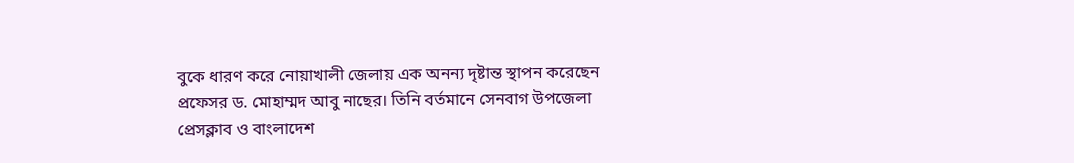বুকে ধারণ করে নোয়াখালী জেলায় এক অনন্য দৃষ্টান্ত স্থাপন করেছেন প্রফেসর ড. মোহাম্মদ আবু নাছের। তিনি বর্তমানে সেনবাগ উপজেলা প্রেসক্লাব ও বাংলাদেশ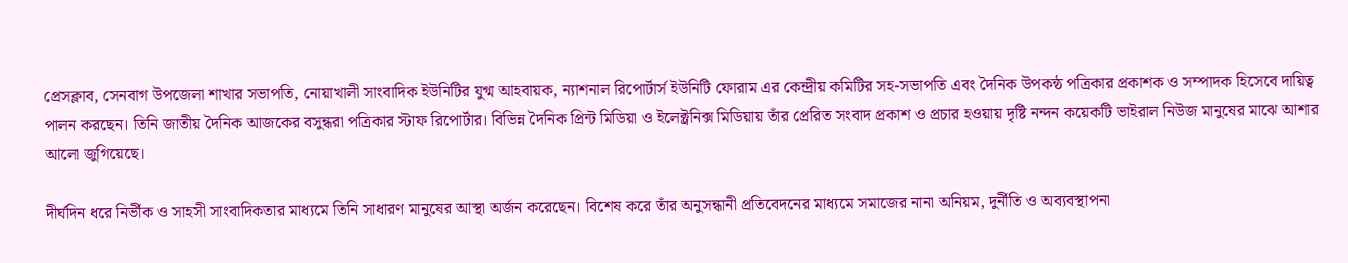প্রেসক্লাব, সেনবাগ উপজেলা শাখার সভাপতি, নোয়াখালী সাংবাদিক ইউনিটির যুগ্ম আহবায়ক, ন্যাশনাল রিপোর্টার্স ইউনিটি ফোরাম এর কেন্দ্রীয় কমিটির সহ-সভাপতি এবং দৈনিক উপকন্ঠ পত্রিকার প্রকাশক ও সম্পাদক হিসেবে দায়িত্ব পালন করছেন। তিনি জাতীয় দৈনিক আজকের বসুন্ধরা পত্রিকার স্টাফ রিপোর্টার। বিভিন্ন দৈনিক প্রিন্ট মিডিয়া ও ইলেক্ট্রনিক্স মিডিয়ায় তাঁর প্রেরিত সংবাদ প্রকাশ ও প্রচার হওয়ায় দৃষ্টি নন্দন কয়েকটি ভাইরাল নিউজ মানুষের মাঝে আশার আলো জুগিয়েছে।

দীর্ঘদিন ধরে নির্ভীক ও সাহসী সাংবাদিকতার মাধ্যমে তিনি সাধারণ মানুষের আস্থা অর্জন করেছেন। বিশেষ করে তাঁর অনুসন্ধানী প্রতিবেদনের মাধ্যমে সমাজের নানা অনিয়ম, দুর্নীতি ও অব্যবস্থাপনা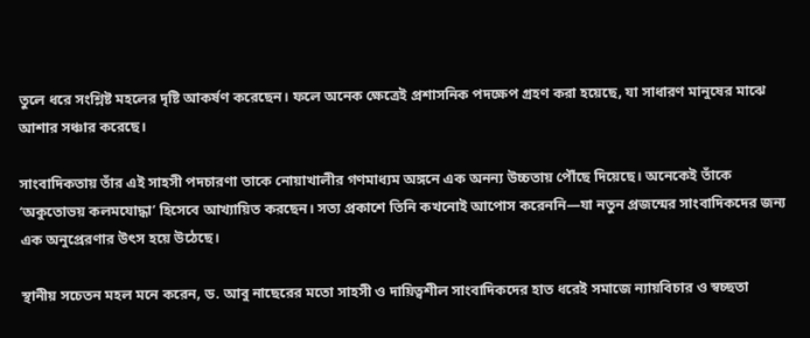তুলে ধরে সংশ্লিষ্ট মহলের দৃষ্টি আকর্ষণ করেছেন। ফলে অনেক ক্ষেত্রেই প্রশাসনিক পদক্ষেপ গ্রহণ করা হয়েছে, যা সাধারণ মানুষের মাঝে আশার সঞ্চার করেছে।

সাংবাদিকতায় তাঁর এই সাহসী পদচারণা তাকে নোয়াখালীর গণমাধ্যম অঙ্গনে এক অনন্য উচ্চতায় পৌঁছে দিয়েছে। অনেকেই তাঁকে ‘অকুতোভয় কলমযোদ্ধা’ হিসেবে আখ্যায়িত করছেন। সত্য প্রকাশে তিনি কখনোই আপোস করেননি—যা নতুন প্রজন্মের সাংবাদিকদের জন্য এক অনুপ্রেরণার উৎস হয়ে উঠেছে।

স্থানীয় সচেতন মহল মনে করেন, ড. আবু নাছেরের মতো সাহসী ও দায়িত্বশীল সাংবাদিকদের হাত ধরেই সমাজে ন্যায়বিচার ও স্বচ্ছতা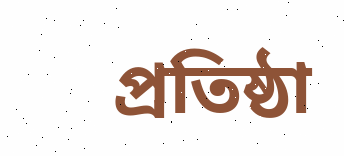প্রতিষ্ঠা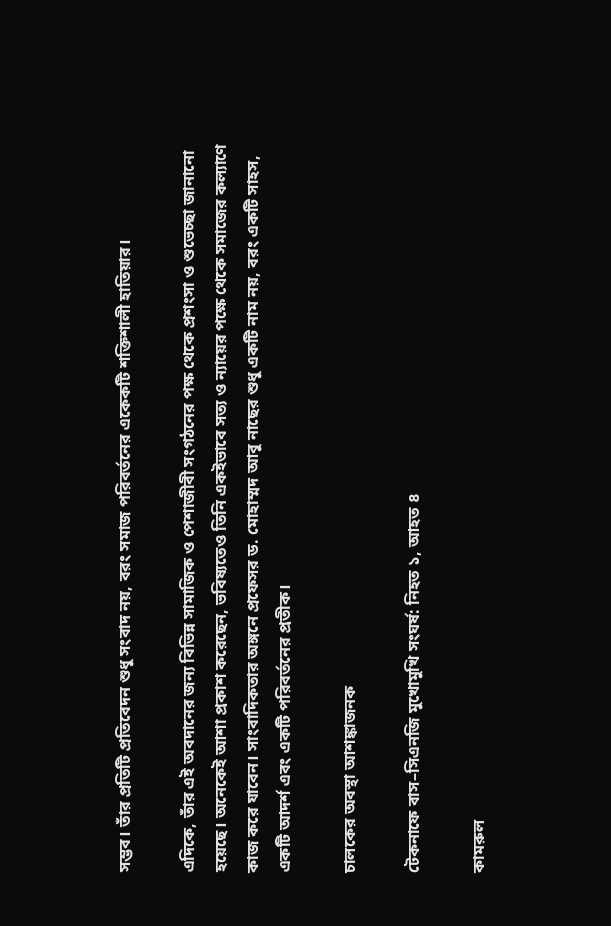সম্ভব। তাঁর প্রতিটি প্রতিবেদন শুধু সংবাদ নয়, বরং সমাজ পরিবর্তনের একেকটি শক্তিশালী হাতিয়ার।

এদিকে, তাঁর এই অবদানের জন্য বিভিন্ন সামাজিক ও পেশাজীবী সংগঠনের পক্ষ থেকে প্রশংসা ও শুভেচ্ছা জানানো হয়েছে। অনেকেই আশা প্রকাশ করেছেন, ভবিষ্যতেও তিনি একইভাবে সত্য ও ন্যায়ের পক্ষে থেকে সমাজের কল্যাণে কাজ করে যাবেন। সাংবাদিকতার অঙ্গনে প্রফেসর ড. মোহাম্মদ আবু নাছের শুধু একটি নাম নয়, বরং একটি সাহস, একটি আদর্শ এবং একটি পরিবর্তনের প্রতীক।

চালকের অবস্থা আশঙ্কাজনক

টেকনাফে বাস–সিএনজি মুখোমুখি সংঘর্ষ: নিহত ১, আহত ৪

কামরুল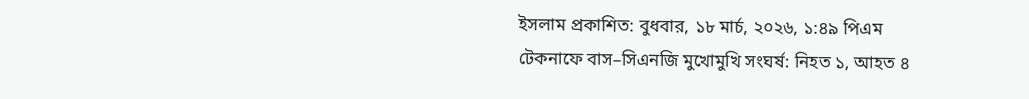ইসলাম প্রকাশিত: বুধবার, ১৮ মার্চ, ২০২৬, ১:৪৯ পিএম
টেকনাফে বাস–সিএনজি মুখোমুখি সংঘর্ষ: নিহত ১, আহত ৪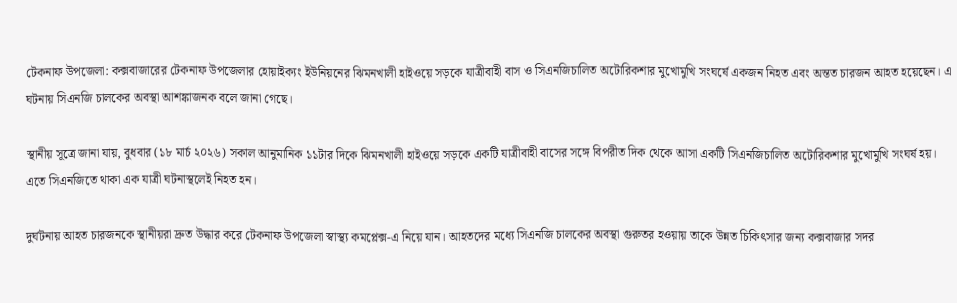টেকনাফ উপজেলা: কক্সবাজারের টেকনাফ উপজেলার হোয়াইক্যং ইউনিয়নের ঝিমনখালী হাইওয়ে সড়কে যাত্রীবাহী বাস ও সিএনজিচালিত অটোরিকশার মুখোমুখি সংঘর্ষে একজন নিহত এবং অন্তত চারজন আহত হয়েছেন। এ ঘটনায় সিএনজি চালকের অবস্থা আশঙ্কাজনক বলে জানা গেছে।

স্থানীয় সূত্রে জানা যায়, বুধবার (১৮ মার্চ ২০২৬) সকাল আনুমানিক ১১টার দিকে ঝিমনখালী হাইওয়ে সড়কে একটি যাত্রীবাহী বাসের সঙ্গে বিপরীত দিক থেকে আসা একটি সিএনজিচালিত অটোরিকশার মুখোমুখি সংঘর্ষ হয়। এতে সিএনজিতে থাকা এক যাত্রী ঘটনাস্থলেই নিহত হন।

দুর্ঘটনায় আহত চারজনকে স্থানীয়রা দ্রুত উদ্ধার করে টেকনাফ উপজেলা স্বাস্থ্য কমপ্লেক্স-এ নিয়ে যান। আহতদের মধ্যে সিএনজি চালকের অবস্থা গুরুতর হওয়ায় তাকে উন্নত চিকিৎসার জন্য কক্সবাজার সদর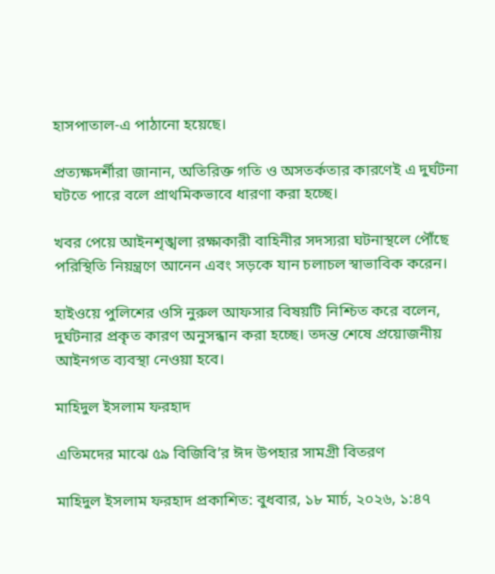হাসপাতাল-এ পাঠানো হয়েছে।

প্রত্যক্ষদর্শীরা জানান, অতিরিক্ত গতি ও অসতর্কতার কারণেই এ দুর্ঘটনা ঘটতে পারে বলে প্রাথমিকভাবে ধারণা করা হচ্ছে।

খবর পেয়ে আইনশৃঙ্খলা রক্ষাকারী বাহিনীর সদস্যরা ঘটনাস্থলে পৌঁছে পরিস্থিতি নিয়ন্ত্রণে আনেন এবং সড়কে যান চলাচল স্বাভাবিক করেন।

হাইওয়ে পুলিশের ওসি নুরুল আফসার বিষয়টি নিশ্চিত করে বলেন, দুর্ঘটনার প্রকৃত কারণ অনুসন্ধান করা হচ্ছে। তদন্ত শেষে প্রয়োজনীয় আইনগত ব্যবস্থা নেওয়া হবে।

মাহিদুল ইসলাম ফরহাদ

এতিমদের মাঝে ৫৯ বিজিবি’র ঈদ উপহার সামগ্রী বিতরণ

মাহিদুল ইসলাম ফরহাদ প্রকাশিত: বুধবার, ১৮ মার্চ, ২০২৬, ১:৪৭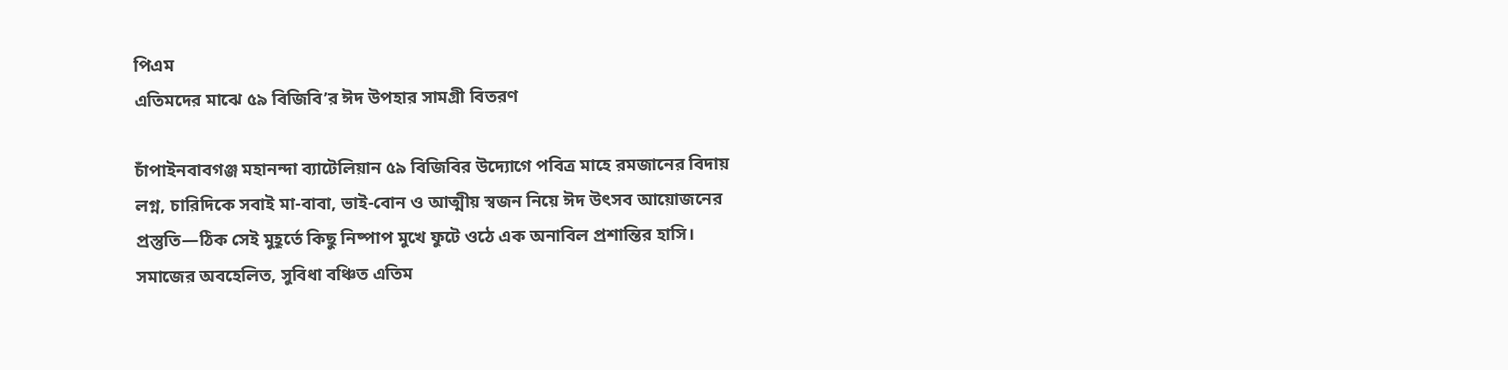পিএম
এতিমদের মাঝে ৫৯ বিজিবি’র ঈদ উপহার সামগ্রী বিতরণ

চাঁপাইনবাবগঞ্জ মহানন্দা ব্যাটেলিয়ান ৫৯ বিজিবির উদ্যোগে পবিত্র মাহে রমজানের বিদায় লগ্ন, চারিদিকে সবাই মা-বাবা, ভাই-বোন ও আত্মীয় স্বজন নিয়ে ঈদ উৎসব আয়োজনের প্রস্তুতি—ঠিক সেই মুহূর্তে কিছু নিষ্পাপ মুখে ফুটে ওঠে এক অনাবিল প্রশান্তির হাসি। সমাজের অবহেলিত, সুবিধা বঞ্চিত এতিম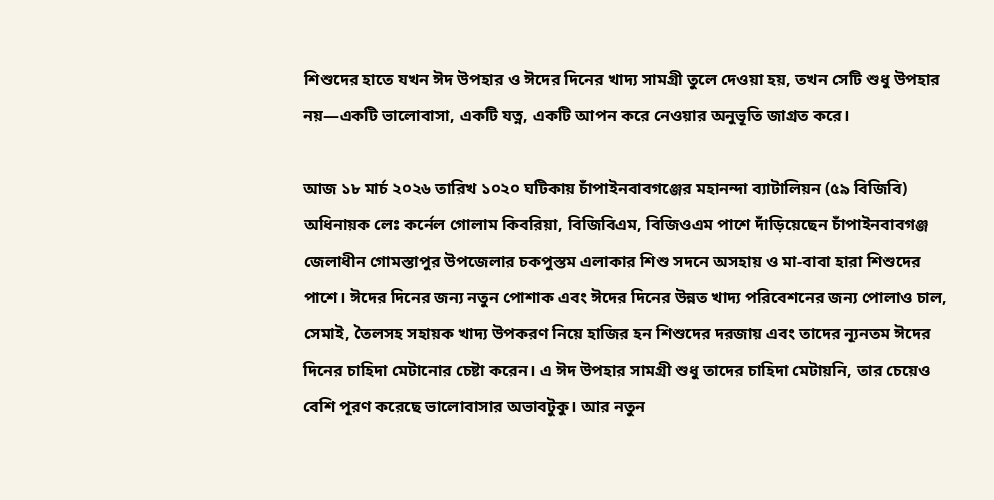শিশুদের হাতে যখন ঈদ উপহার ও ঈদের দিনের খাদ্য সামগ্রী তুলে দেওয়া হয়, তখন সেটি শুধু উপহার নয়—একটি ভালোবাসা, একটি যত্ন, একটি আপন করে নেওয়ার অনুভূতি জাগ্রত করে।

আজ ১৮ মার্চ ২০২৬ তারিখ ১০২০ ঘটিকায় চাঁপাইনবাবগঞ্জের মহানন্দা ব্যাটালিয়ন (৫৯ বিজিবি) অধিনায়ক লেঃ কর্নেল গোলাম কিবরিয়া, বিজিবিএম, বিজিওএম পাশে দাঁড়িয়েছেন চাঁপাইনবাবগঞ্জ জেলাধীন গোমস্তাপুর উপজেলার চকপুস্তম এলাকার শিশু সদনে অসহায় ও মা-বাবা হারা শিশুদের পাশে। ঈদের দিনের জন্য নতুন পোশাক এবং ঈদের দিনের উন্নত খাদ্য পরিবেশনের জন্য পোলাও চাল, সেমাই, তৈলসহ সহায়ক খাদ্য উপকরণ নিয়ে হাজির হন শিশুদের দরজায় এবং তাদের ন্যূনতম ঈদের দিনের চাহিদা মেটানোর চেষ্টা করেন। এ ঈদ উপহার সামগ্রী শুধু তাদের চাহিদা মেটায়নি, তার চেয়েও বেশি পূরণ করেছে ভালোবাসার অভাবটুকু। আর নতুন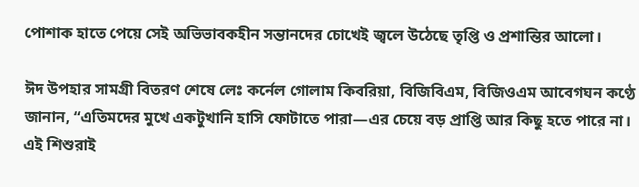পোশাক হাতে পেয়ে সেই অভিভাবকহীন সন্তানদের চোখেই জ্বলে উঠেছে তৃপ্তি ও প্রশান্তির আলো।

ঈদ উপহার সামগ্রী বিতরণ শেষে লেঃ কর্নেল গোলাম কিবরিয়া, বিজিবিএম, বিজিওএম আবেগঘন কণ্ঠে জানান, “এতিমদের মুখে একটুখানি হাসি ফোটাতে পারা—এর চেয়ে বড় প্রাপ্তি আর কিছু হতে পারে না। এই শিশুরাই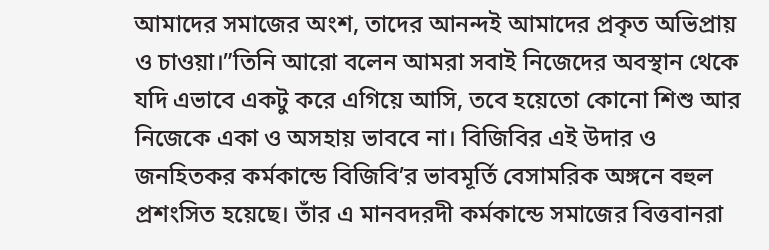আমাদের সমাজের অংশ, তাদের আনন্দই আমাদের প্রকৃত অভিপ্রায় ও চাওয়া।”তিনি আরো বলেন আমরা সবাই নিজেদের অবস্থান থেকে যদি এভাবে একটু করে এগিয়ে আসি, তবে হয়েতো কোনো শিশু আর নিজেকে একা ও অসহায় ভাববে না। বিজিবির এই উদার ও জনহিতকর কর্মকান্ডে বিজিবি’র ভাবমূর্তি বেসামরিক অঙ্গনে বহুল প্রশংসিত হয়েছে। তাঁর এ মানবদরদী কর্মকান্ডে সমাজের বিত্তবানরা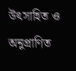উৎসাহিত ও অনুপ্রাণিত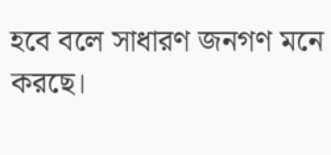হবে বলে সাধারণ জনগণ মনে করছে।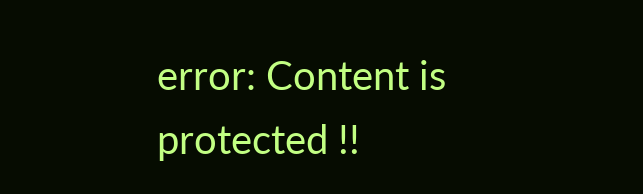error: Content is protected !!